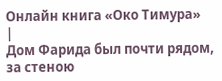Онлайн книга «Око Тимура»
|
Дом Фарида был почти рядом, за стеною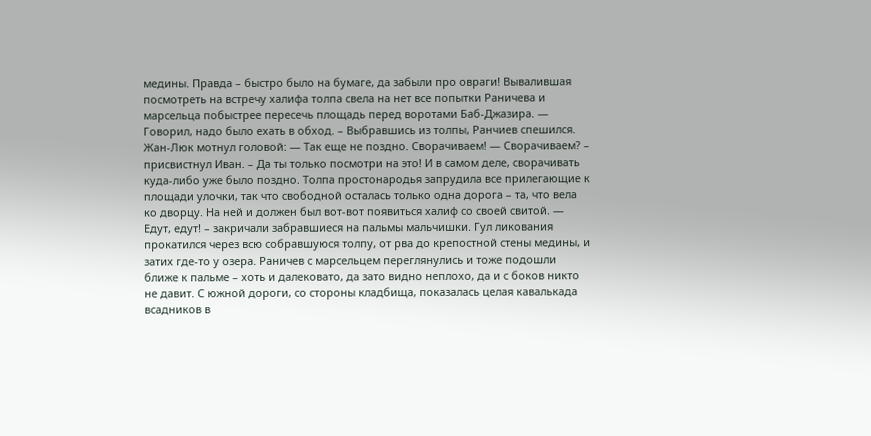медины. Правда – быстро было на бумаге, да забыли про овраги! Вывалившая посмотреть на встречу халифа толпа свела на нет все попытки Раничева и марсельца побыстрее пересечь площадь перед воротами Баб-Джазира. — Говорил, надо было ехать в обход. – Выбравшись из толпы, Ранчиев спешился. Жан-Люк мотнул головой: — Так еще не поздно. Сворачиваем! — Сворачиваем? – присвистнул Иван. – Да ты только посмотри на это! И в самом деле, сворачивать куда-либо уже было поздно. Толпа простонародья запрудила все прилегающие к площади улочки, так что свободной осталась только одна дорога – та, что вела ко дворцу. На ней и должен был вот-вот появиться халиф со своей свитой. — Едут, едут! – закричали забравшиеся на пальмы мальчишки. Гул ликования прокатился через всю собравшуюся толпу, от рва до крепостной стены медины, и затих где-то у озера. Раничев с марсельцем переглянулись и тоже подошли ближе к пальме – хоть и далековато, да зато видно неплохо, да и с боков никто не давит. С южной дороги, со стороны кладбища, показалась целая кавалькада всадников в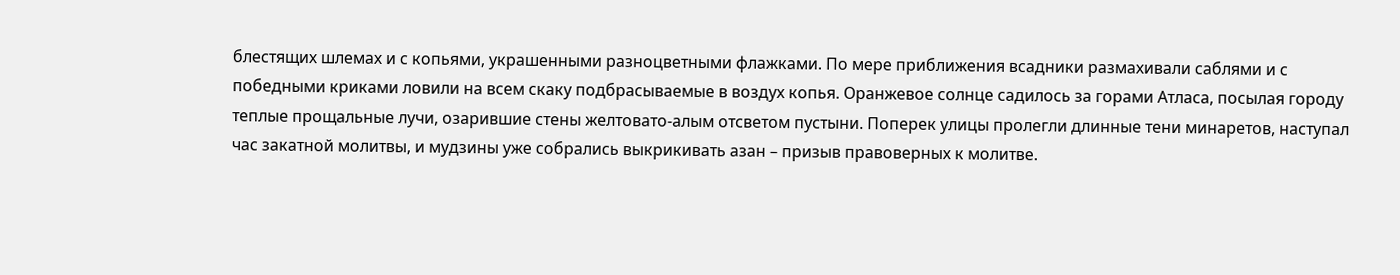блестящих шлемах и с копьями, украшенными разноцветными флажками. По мере приближения всадники размахивали саблями и с победными криками ловили на всем скаку подбрасываемые в воздух копья. Оранжевое солнце садилось за горами Атласа, посылая городу теплые прощальные лучи, озарившие стены желтовато-алым отсветом пустыни. Поперек улицы пролегли длинные тени минаретов, наступал час закатной молитвы, и мудзины уже собрались выкрикивать азан – призыв правоверных к молитве.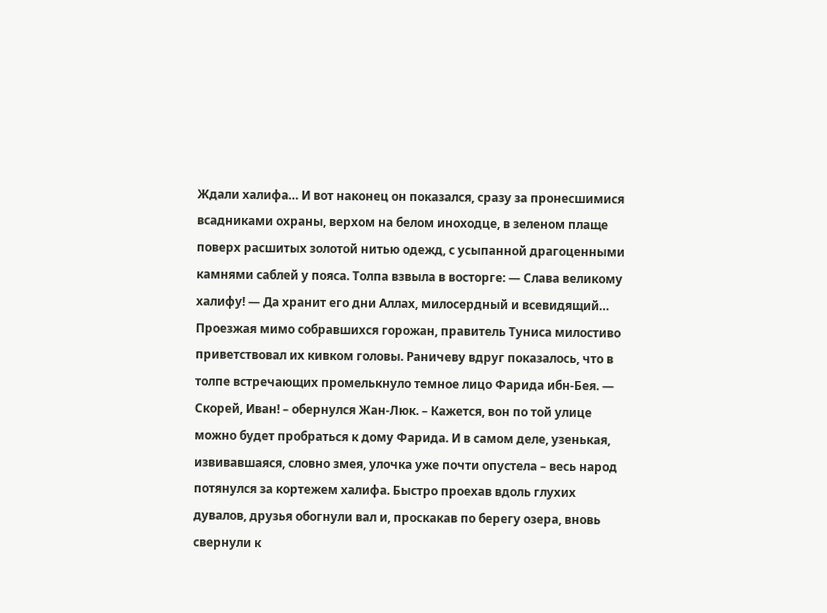Ждали халифа… И вот наконец он показался, сразу за пронесшимися всадниками охраны, верхом на белом иноходце, в зеленом плаще поверх расшитых золотой нитью одежд, с усыпанной драгоценными камнями саблей у пояса. Толпа взвыла в восторге: — Слава великому халифу! — Да хранит его дни Аллах, милосердный и всевидящий… Проезжая мимо собравшихся горожан, правитель Туниса милостиво приветствовал их кивком головы. Раничеву вдруг показалось, что в толпе встречающих промелькнуло темное лицо Фарида ибн-Бея. — Скорей, Иван! – обернулся Жан-Люк. – Кажется, вон по той улице можно будет пробраться к дому Фарида. И в самом деле, узенькая, извивавшаяся, словно змея, улочка уже почти опустела – весь народ потянулся за кортежем халифа. Быстро проехав вдоль глухих дувалов, друзья обогнули вал и, проскакав по берегу озера, вновь свернули к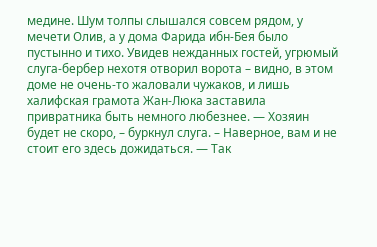медине. Шум толпы слышался совсем рядом, у мечети Олив, а у дома Фарида ибн-Бея было пустынно и тихо. Увидев нежданных гостей, угрюмый слуга-бербер нехотя отворил ворота – видно, в этом доме не очень-то жаловали чужаков, и лишь халифская грамота Жан-Люка заставила привратника быть немного любезнее. — Хозяин будет не скоро, – буркнул слуга. – Наверное, вам и не стоит его здесь дожидаться. — Так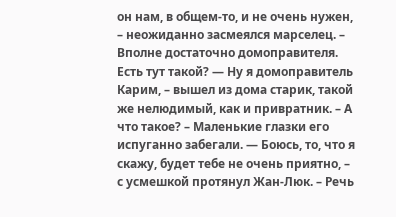он нам, в общем-то, и не очень нужен, – неожиданно засмеялся марселец. – Вполне достаточно домоправителя. Есть тут такой? — Ну я домоправитель Карим, – вышел из дома старик, такой же нелюдимый, как и привратник. – А что такое? – Маленькие глазки его испуганно забегали. — Боюсь, то, что я скажу, будет тебе не очень приятно, – с усмешкой протянул Жан-Люк. – Речь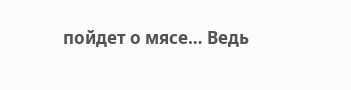пойдет о мясе… Ведь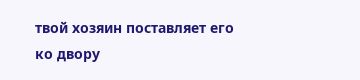твой хозяин поставляет его ко двору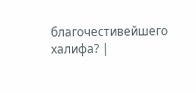благочестивейшего халифа? |